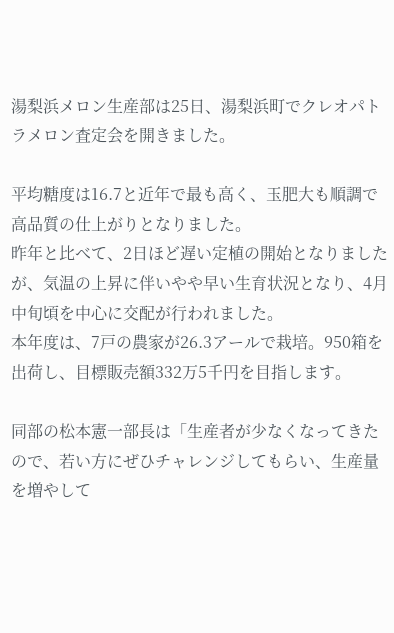湯梨浜メロン生産部は25日、湯梨浜町でクレオパトラメロン査定会を開きました。

平均糖度は16.7と近年で最も高く、玉肥大も順調で高品質の仕上がりとなりました。
昨年と比べて、2日ほど遅い定植の開始となりましたが、気温の上昇に伴いやや早い生育状況となり、4月中旬頃を中心に交配が行われました。
本年度は、7戸の農家が26.3アールで栽培。950箱を出荷し、目標販売額332万5千円を目指します。

同部の松本憲一部長は「生産者が少なくなってきたので、若い方にぜひチャレンジしてもらい、生産量を増やして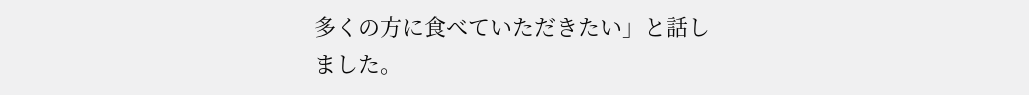多くの方に食べていただきたい」と話しました。